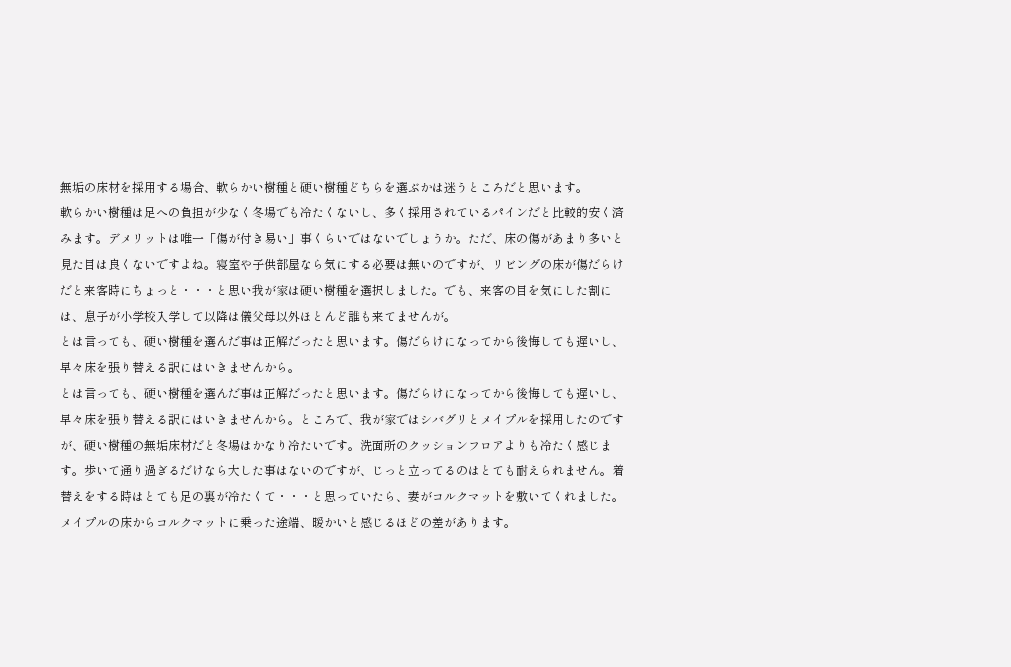無垢の床材を採用する場合、軟らかい樹種と硬い樹種どちらを選ぶかは迷うところだと思います。
軟らかい樹種は足への負担が少なく冬場でも冷たくないし、多く採用されているパインだと比較的安く済みます。デメリットは唯一「傷が付き易い」事くらいではないでしょうか。ただ、床の傷があまり多いと見た目は良くないですよね。寝室や子供部屋なら気にする必要は無いのですが、リビングの床が傷だらけだと来客時にちょっと・・・と思い我が家は硬い樹種を選択しました。でも、来客の目を気にした割には、息子が小学校入学して以降は儀父母以外ほとんど誰も来てませんが。
とは言っても、硬い樹種を選んだ事は正解だったと思います。傷だらけになってから後悔しても遅いし、早々床を張り替える訳にはいきませんから。
とは言っても、硬い樹種を選んだ事は正解だったと思います。傷だらけになってから後悔しても遅いし、早々床を張り替える訳にはいきませんから。ところで、我が家ではシバグリとメイプルを採用したのですが、硬い樹種の無垢床材だと冬場はかなり冷たいです。洗面所のクッションフロアよりも冷たく感じます。歩いて通り過ぎるだけなら大した事はないのですが、じっと立ってるのはとても耐えられません。着替えをする時はとても足の裏が冷たくて・・・と思っていたら、妻がコルクマットを敷いてくれました。
メイプルの床からコルクマットに乗った途端、暖かいと感じるほどの差があります。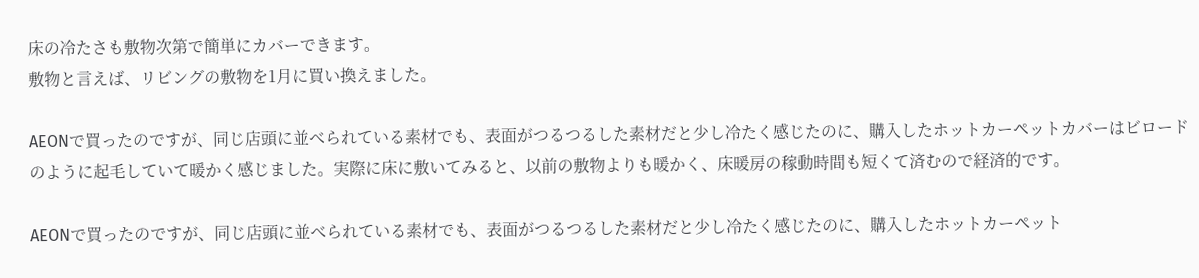床の冷たさも敷物次第で簡単にカバーできます。
敷物と言えば、リビングの敷物を1月に買い換えました。

AEONで買ったのですが、同じ店頭に並べられている素材でも、表面がつるつるした素材だと少し冷たく感じたのに、購入したホットカーペットカバーはビロードのように起毛していて暖かく感じました。実際に床に敷いてみると、以前の敷物よりも暖かく、床暖房の稼動時間も短くて済むので経済的です。

AEONで買ったのですが、同じ店頭に並べられている素材でも、表面がつるつるした素材だと少し冷たく感じたのに、購入したホットカーペット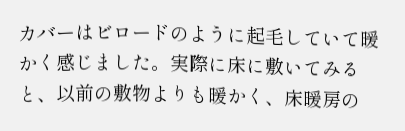カバーはビロードのように起毛していて暖かく感じました。実際に床に敷いてみると、以前の敷物よりも暖かく、床暖房の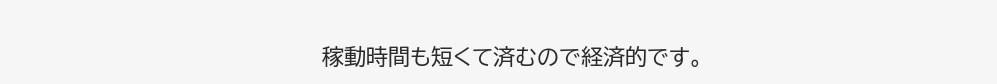稼動時間も短くて済むので経済的です。